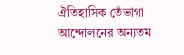ঐতিহাসিক তেঁভাগা আন্দোলনের অন্যতম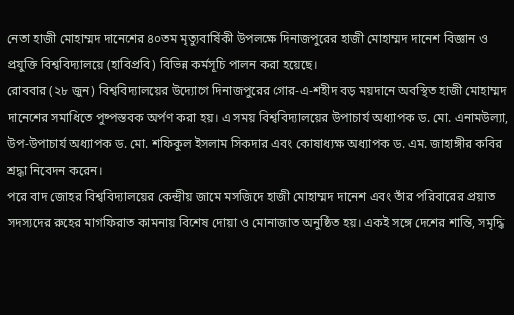নেতা হাজী মোহাম্মদ দানেশের ৪০তম মৃত্যুবার্ষিকী উপলক্ষে দিনাজপুরের হাজী মোহাম্মদ দানেশ বিজ্ঞান ও প্রযুক্তি বিশ্ববিদ্যালয়ে (হাবিপ্রবি) বিভিন্ন কর্মসূচি পালন করা হয়েছে।
রোববার (২৮ জুন) বিশ্ববিদ্যালয়ের উদ্যোগে দিনাজপুরের গোর-এ-শহীদ বড় ময়দানে অবস্থিত হাজী মোহাম্মদ দানেশের সমাধিতে পুষ্পস্তবক অর্পণ করা হয়। এ সময় বিশ্ববিদ্যালয়ের উপাচার্য অধ্যাপক ড. মো. এনামউল্যা, উপ-উপাচার্য অধ্যাপক ড. মো. শফিকুল ইসলাম সিকদার এবং কোষাধ্যক্ষ অধ্যাপক ড. এম. জাহাঙ্গীর কবির শ্রদ্ধা নিবেদন করেন।
পরে বাদ জোহর বিশ্ববিদ্যালয়ের কেন্দ্রীয় জামে মসজিদে হাজী মোহাম্মদ দানেশ এবং তাঁর পরিবারের প্রয়াত সদস্যদের রুহের মাগফিরাত কামনায় বিশেষ দোয়া ও মোনাজাত অনুষ্ঠিত হয়। একই সঙ্গে দেশের শান্তি, সমৃদ্ধি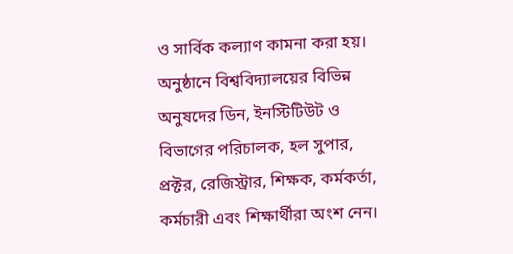ও সার্বিক কল্যাণ কামনা করা হয়।
অনুষ্ঠানে বিশ্ববিদ্যালয়ের বিভিন্ন অনুষদের ডিন, ইনস্টিটিউট ও বিভাগের পরিচালক, হল সুপার, প্রক্টর, রেজিস্ট্রার, শিক্ষক, কর্মকর্তা, কর্মচারী এবং শিক্ষার্থীরা অংশ নেন।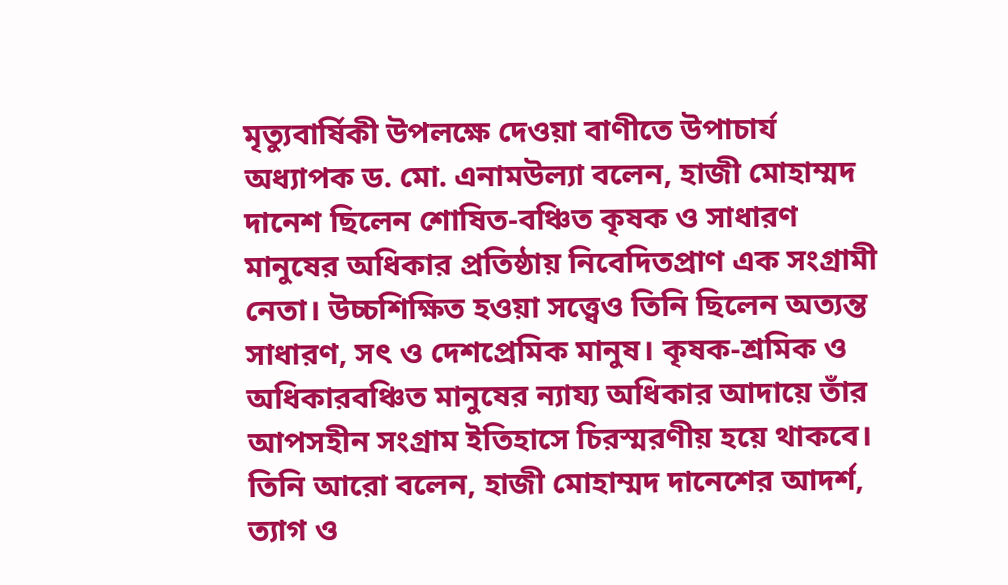মৃত্যুবার্ষিকী উপলক্ষে দেওয়া বাণীতে উপাচার্য অধ্যাপক ড. মো. এনামউল্যা বলেন, হাজী মোহাম্মদ দানেশ ছিলেন শোষিত-বঞ্চিত কৃষক ও সাধারণ মানুষের অধিকার প্রতিষ্ঠায় নিবেদিতপ্রাণ এক সংগ্রামী নেতা। উচ্চশিক্ষিত হওয়া সত্ত্বেও তিনি ছিলেন অত্যন্ত সাধারণ, সৎ ও দেশপ্রেমিক মানুষ। কৃষক-শ্রমিক ও অধিকারবঞ্চিত মানুষের ন্যায্য অধিকার আদায়ে তাঁর আপসহীন সংগ্রাম ইতিহাসে চিরস্মরণীয় হয়ে থাকবে।
তিনি আরো বলেন, হাজী মোহাম্মদ দানেশের আদর্শ, ত্যাগ ও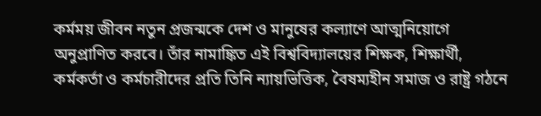কর্মময় জীবন নতুন প্রজন্মকে দেশ ও মানুষের কল্যাণে আত্মনিয়োগে অনুপ্রাণিত করবে। তাঁর নামাঙ্কিত এই বিশ্ববিদ্যালয়ের শিক্ষক, শিক্ষার্থী, কর্মকর্তা ও কর্মচারীদের প্রতি তিনি ন্যায়ভিত্তিক, বৈষম্যহীন সমাজ ও রাষ্ট্র গঠনে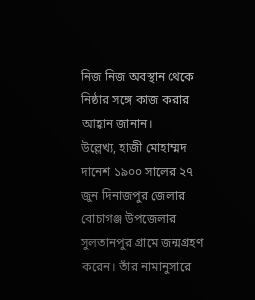নিজ নিজ অবস্থান থেকে নিষ্ঠার সঙ্গে কাজ করার আহ্বান জানান।
উল্লেখ্য, হাজী মোহাম্মদ দানেশ ১৯০০ সালের ২৭ জুন দিনাজপুর জেলার বোচাগঞ্জ উপজেলার সুলতানপুর গ্রামে জন্মগ্রহণ করেন। তাঁর নামানুসারে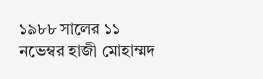১৯৮৮ সালের ১১ নভেম্বর হাজী মোহাম্মদ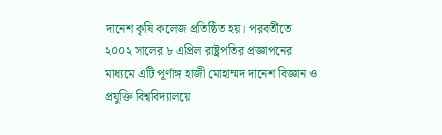দানেশ কৃষি কলেজ প্রতিষ্ঠিত হয়। পরবর্তীতে ২০০২ সালের ৮ এপ্রিল রাষ্ট্রপতির প্রজ্ঞাপনের মাধ্যমে এটি পূর্ণাঙ্গ হাজী মোহাম্মদ দানেশ বিজ্ঞান ও প্রযুক্তি বিশ্ববিদ্যালয়ে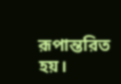রূপান্তরিত হয়।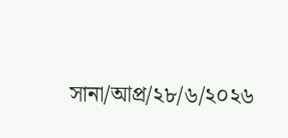সানা/আপ্র/২৮/৬/২০২৬